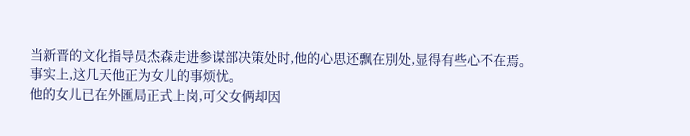当新晋的文化指导员杰森走进参谋部决策处时,他的心思还飘在別处,显得有些心不在焉。
事实上,这几天他正为女儿的事烦忧。
他的女儿已在外匯局正式上岗,可父女俩却因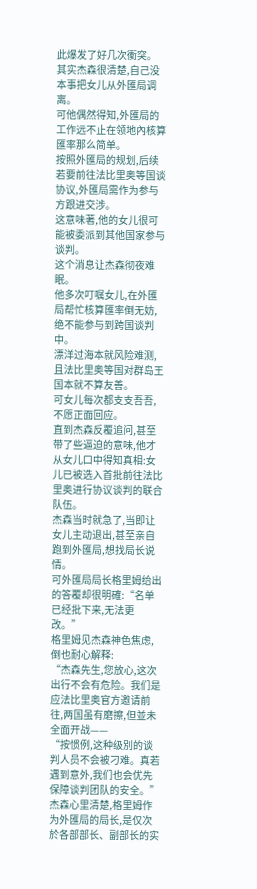此爆发了好几次衝突。
其实杰森很清楚,自己没本事把女儿从外匯局调离。
可他偶然得知,外匯局的工作远不止在领地內核算匯率那么简单。
按照外匯局的规划,后续若要前往法比里奥等国谈协议,外匯局需作为参与方跟进交涉。
这意味著,他的女儿很可能被委派到其他国家参与谈判。
这个消息让杰森彻夜难眠。
他多次叮嘱女儿,在外匯局帮忙核算匯率倒无妨,绝不能参与到跨国谈判中。
漂洋过海本就风险难测,且法比里奥等国对群岛王国本就不算友善。
可女儿每次都支支吾吾,不愿正面回应。
直到杰森反覆追问,甚至带了些逼迫的意味,他才从女儿口中得知真相:女儿已被选入首批前往法比里奥进行协议谈判的联合队伍。
杰森当时就急了,当即让女儿主动退出,甚至亲自跑到外匯局,想找局长说情。
可外匯局局长格里姆给出的答覆却很明確:“名单已经批下来,无法更改。”
格里姆见杰森神色焦虑,倒也耐心解释:
“杰森先生,您放心,这次出行不会有危险。我们是应法比里奥官方邀请前往,两国虽有磨擦,但並未全面开战——
“按惯例,这种级別的谈判人员不会被刁难。真若遇到意外,我们也会优先保障谈判团队的安全。”
杰森心里清楚,格里姆作为外匯局的局长,是仅次於各部部长、副部长的实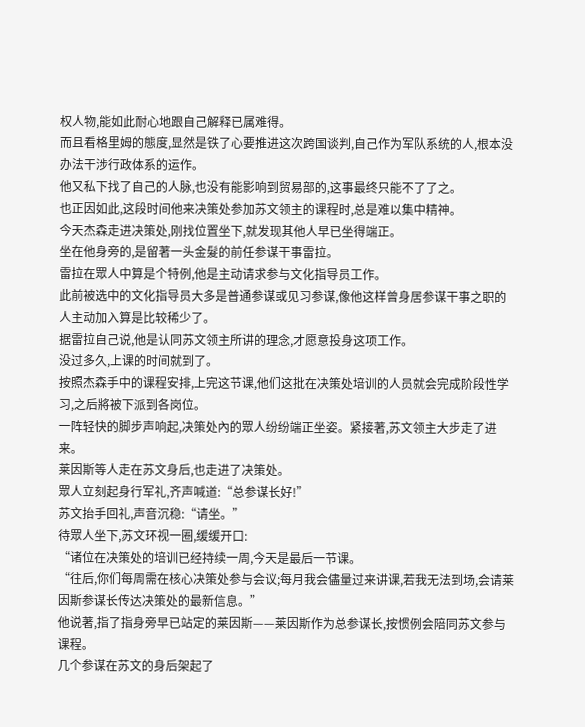权人物,能如此耐心地跟自己解释已属难得。
而且看格里姆的態度,显然是铁了心要推进这次跨国谈判,自己作为军队系统的人,根本没办法干涉行政体系的运作。
他又私下找了自己的人脉,也没有能影响到贸易部的,这事最终只能不了了之。
也正因如此,这段时间他来决策处参加苏文领主的课程时,总是难以集中精神。
今天杰森走进决策处,刚找位置坐下,就发现其他人早已坐得端正。
坐在他身旁的,是留著一头金髮的前任参谋干事雷拉。
雷拉在眾人中算是个特例,他是主动请求参与文化指导员工作。
此前被选中的文化指导员大多是普通参谋或见习参谋,像他这样曾身居参谋干事之职的人主动加入算是比较稀少了。
据雷拉自己说,他是认同苏文领主所讲的理念,才愿意投身这项工作。
没过多久,上课的时间就到了。
按照杰森手中的课程安排,上完这节课,他们这批在决策处培训的人员就会完成阶段性学习,之后將被下派到各岗位。
一阵轻快的脚步声响起,决策处內的眾人纷纷端正坐姿。紧接著,苏文领主大步走了进来。
莱因斯等人走在苏文身后,也走进了决策处。
眾人立刻起身行军礼,齐声喊道:“总参谋长好!”
苏文抬手回礼,声音沉稳:“请坐。”
待眾人坐下,苏文环视一圈,缓缓开口:
“诸位在决策处的培训已经持续一周,今天是最后一节课。
“往后,你们每周需在核心决策处参与会议;每月我会儘量过来讲课,若我无法到场,会请莱因斯参谋长传达决策处的最新信息。”
他说著,指了指身旁早已站定的莱因斯——莱因斯作为总参谋长,按惯例会陪同苏文参与课程。
几个参谋在苏文的身后架起了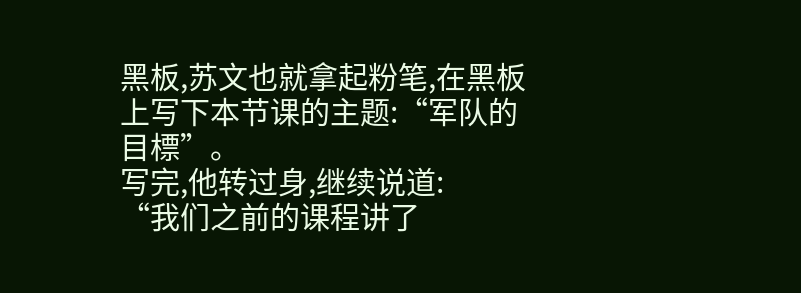黑板,苏文也就拿起粉笔,在黑板上写下本节课的主题:“军队的目標”。
写完,他转过身,继续说道:
“我们之前的课程讲了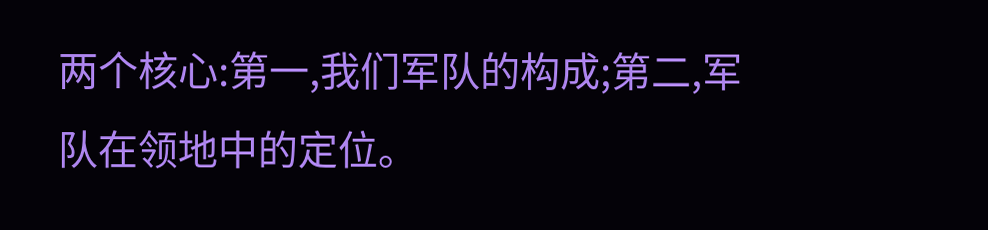两个核心:第一,我们军队的构成;第二,军队在领地中的定位。